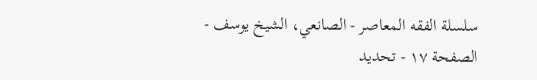سلسلة الفقه المعاصر - الصانعي، الشيخ يوسف - الصفحة ١٧ - تحديد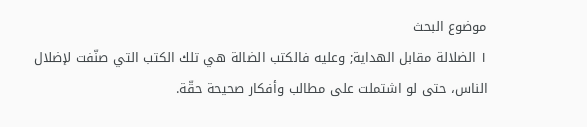موضوع البحث
١ الضلالة مقابل الهداية; وعليه فالكتب الضالة هي تلك الكتب التي صنّفت لإضلال الناس، حتى لو اشتملت على مطالب وأفكار صحيحة حقّة.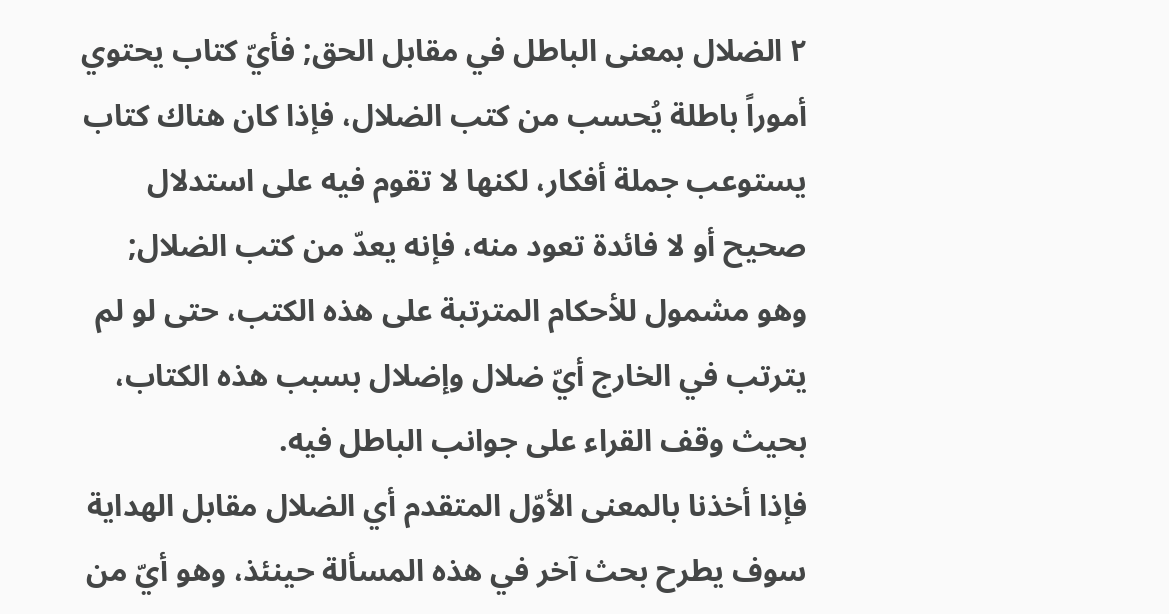٢ الضلال بمعنى الباطل في مقابل الحق; فأيّ كتاب يحتوي أموراً باطلة يُحسب من كتب الضلال، فإذا كان هناك كتاب يستوعب جملة أفكار، لكنها لا تقوم فيه على استدلال صحيح أو لا فائدة تعود منه، فإنه يعدّ من كتب الضلال; وهو مشمول للأحكام المترتبة على هذه الكتب، حتى لو لم يترتب في الخارج أيّ ضلال وإضلال بسبب هذه الكتاب، بحيث وقف القراء على جوانب الباطل فيه.
فإذا أخذنا بالمعنى الأوّل المتقدم أي الضلال مقابل الهداية سوف يطرح بحث آخر في هذه المسألة حينئذ، وهو أيّ من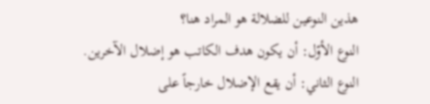هذين النوعين للضلالة هو المراد هنا؟
النوع الأوّل: أن يكون هدف الكاتب هو إضلال الآخرين.
النوع الثاني: أن يقع الإضلال خارجاً على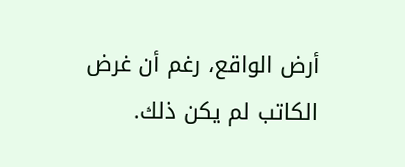أرض الواقع، رغم أن غرض الكاتب لم يكن ذلك.